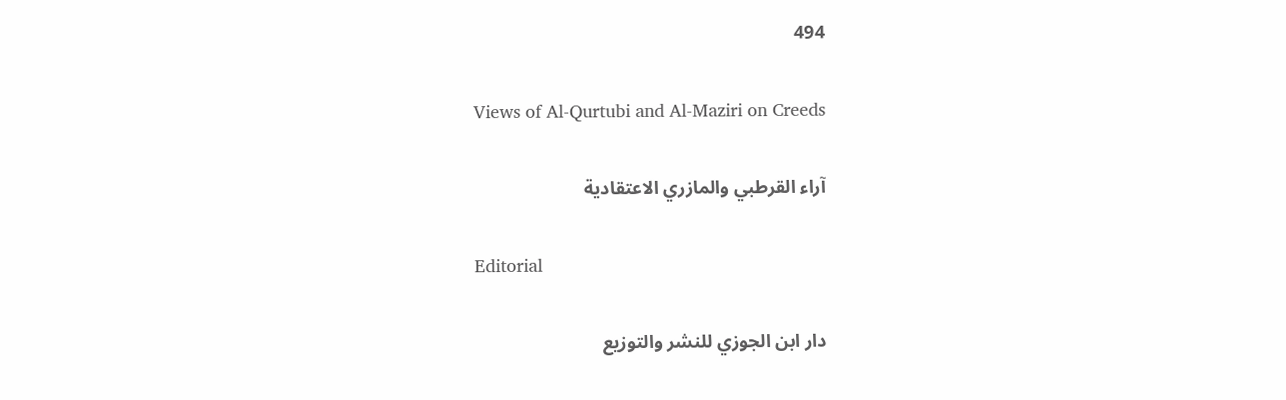494

Views of Al-Qurtubi and Al-Maziri on Creeds

آراء القرطبي والمازري الاعتقادية

Editorial

دار ابن الجوزي للنشر والتوزيع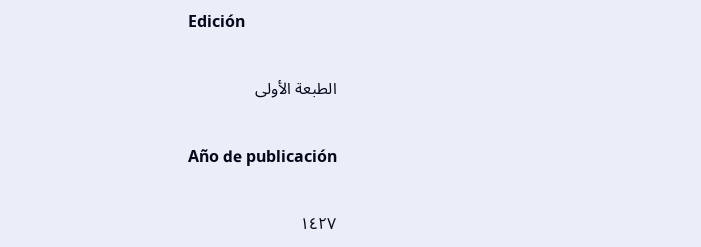Edición

الطبعة الأولى

Año de publicación

١٤٢٧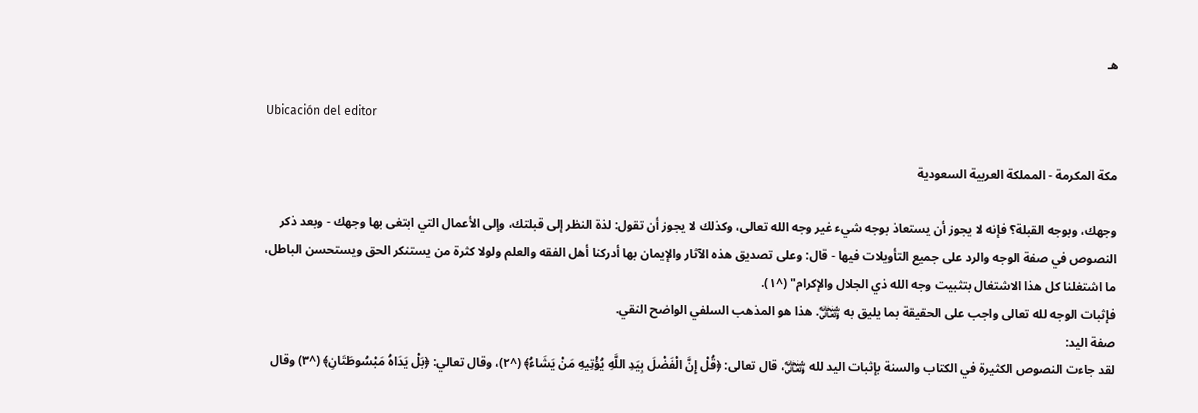هـ

Ubicación del editor

مكة المكرمة - المملكة العربية السعودية

وجهك، وبوجه القبلة؟ فإنه لا يجوز أن يستعاذ بوجه شيء غير وجه الله تعالى، وكذلك لا يجوز أن تقول: لذة النظر إلى قبلتك، وإلى الأعمال التي ابتغى بها وجهك - وبعد ذكر النصوص في صفة الوجه والرد على جميع التأويلات فيها - قال: وعلى تصديق هذه الآثار والإيمان بها أدركنا أهل الفقه والعلم ولولا كثرة من يستنكر الحق ويستحسن الباطل، ما اشتغلنا كل هذا الاشتغال بتثبيت وجه الله ذي الجلال والإكرام" (^١).
فإثبات الوجه لله تعالى واجب على الحقيقة بما يليق به ﷾. هذا هو المذهب السلفي الواضح النقي.
صفة اليد:
لقد جاءت النصوص الكثيرة في الكتاب والسنة بإثبات اليد لله ﷾، قال تعالى: ﴿قُلْ إِنَّ الْفَضْلَ بِيَدِ اللَّهِ يُؤْتِيهِ مَنْ يَشَاءُ﴾ (^٢)، وقال تعالي: ﴿بَلْ يَدَاهُ مَبْسُوطَتَانِ﴾ (^٣) وقال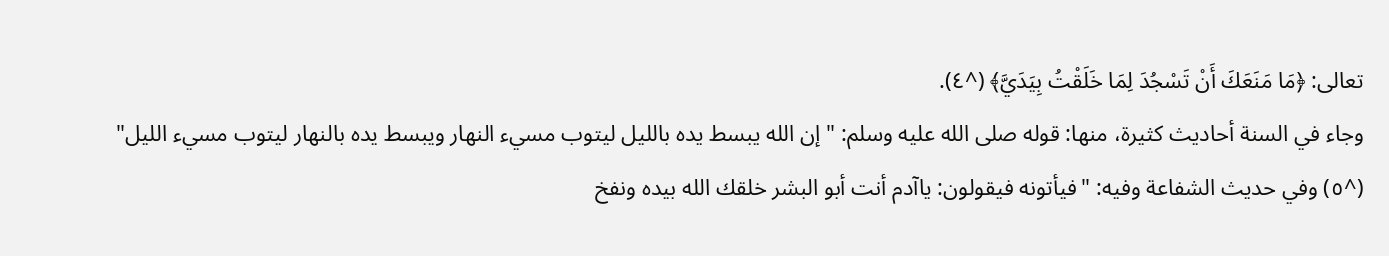تعالى: ﴿مَا مَنَعَكَ أَنْ تَسْجُدَ لِمَا خَلَقْتُ بِيَدَيَّ﴾ (^٤).
وجاء في السنة أحاديث كثيرة، منها: قوله صلى الله عليه وسلم: "إن الله يبسط يده بالليل ليتوب مسيء النهار ويبسط يده بالنهار ليتوب مسيء الليل" (^٥) وفي حديث الشفاعة وفيه: "فيأتونه فيقولون: ياآدم أنت أبو البشر خلقك الله بيده ونفخ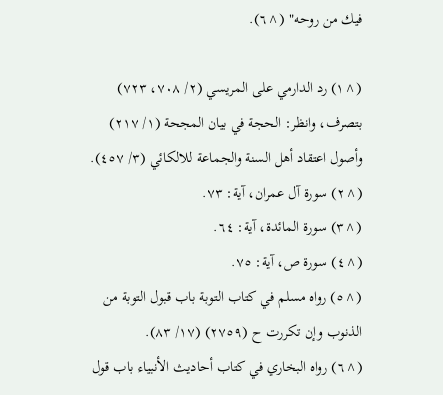فيك من روحه" (^٦).

(^١) رد الدارمي على المريسي (٢/ ٧٠٨، ٧٢٣) بتصرف، وانظر: الحجة في بيان المجحة (١/ ٢١٧) وأصول اعتقاد أهل السنة والجماعة للالكائي (٣/ ٤٥٧).
(^٢) سورة آل عمران، آية: ٧٣.
(^٣) سورة المائدة، آية: ٦٤.
(^٤) سورة ص، آية: ٧٥.
(^٥) رواه مسلم في كتاب التوبة باب قبول التوبة من الذنوب وإن تكررت ح (٢٧٥٩) (١٧/ ٨٣).
(^٦) رواه البخاري في كتاب أحاديث الأنبياء باب قول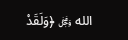الله ﷿ ﴿وَلَقَدْ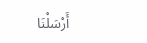أَرْسَلْنَا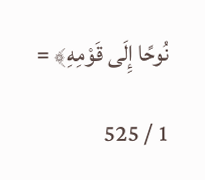نُوحًا إِلَى قَوْمِهِ﴾ =

1 / 525